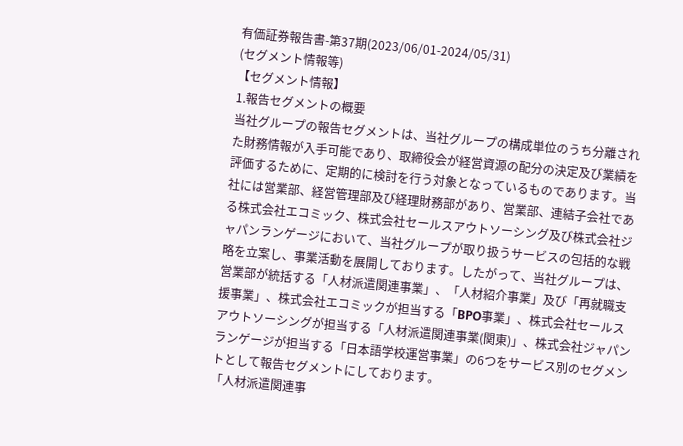有価証券報告書-第37期(2023/06/01-2024/05/31)
(セグメント情報等)
【セグメント情報】
1.報告セグメントの概要
当社グループの報告セグメントは、当社グループの構成単位のうち分離された財務情報が入手可能であり、取締役会が経営資源の配分の決定及び業績を評価するために、定期的に検討を行う対象となっているものであります。当社には営業部、経営管理部及び経理財務部があり、営業部、連結子会社である株式会社エコミック、株式会社セールスアウトソーシング及び株式会社ジャパンランゲージにおいて、当社グループが取り扱うサービスの包括的な戦略を立案し、事業活動を展開しております。したがって、当社グループは、営業部が統括する「人材派遣関連事業」、「人材紹介事業」及び「再就職支援事業」、株式会社エコミックが担当する「BPO事業」、株式会社セールスアウトソーシングが担当する「人材派遣関連事業(関東)」、株式会社ジャパンランゲージが担当する「日本語学校運営事業」の6つをサービス別のセグメントとして報告セグメントにしております。
「人材派遣関連事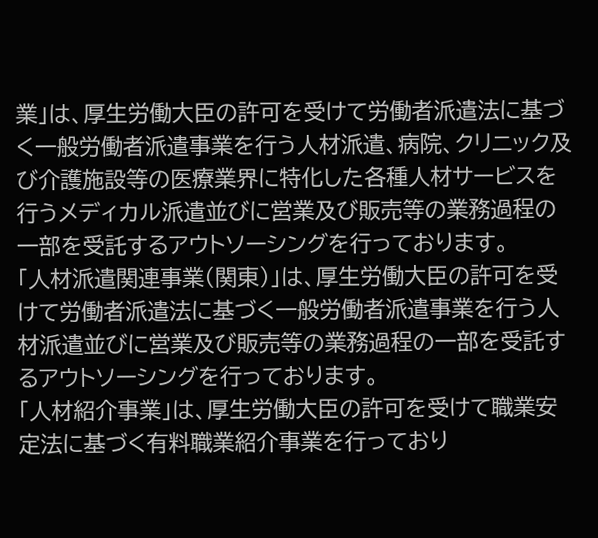業」は、厚生労働大臣の許可を受けて労働者派遣法に基づく一般労働者派遣事業を行う人材派遣、病院、クリニック及び介護施設等の医療業界に特化した各種人材サービスを行うメディカル派遣並びに営業及び販売等の業務過程の一部を受託するアウトソーシングを行っております。
「人材派遣関連事業(関東)」は、厚生労働大臣の許可を受けて労働者派遣法に基づく一般労働者派遣事業を行う人材派遣並びに営業及び販売等の業務過程の一部を受託するアウトソーシングを行っております。
「人材紹介事業」は、厚生労働大臣の許可を受けて職業安定法に基づく有料職業紹介事業を行っており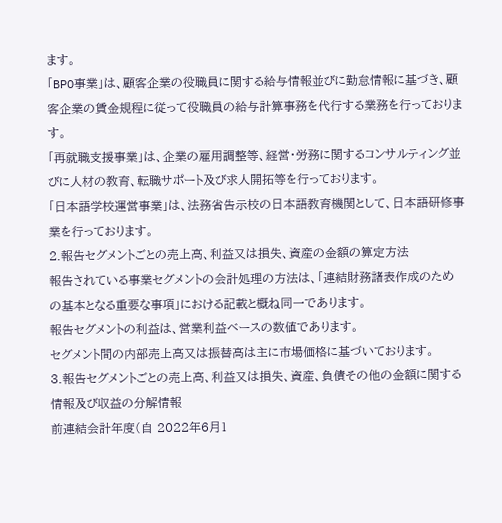ます。
「BPO事業」は、顧客企業の役職員に関する給与情報並びに勤怠情報に基づき、顧客企業の賃金規程に従って役職員の給与計算事務を代行する業務を行っております。
「再就職支援事業」は、企業の雇用調整等、経営・労務に関するコンサルティング並びに人材の教育、転職サポート及び求人開拓等を行っております。
「日本語学校運営事業」は、法務省告示校の日本語教育機関として、日本語研修事業を行っております。
2.報告セグメントごとの売上高、利益又は損失、資産の金額の算定方法
報告されている事業セグメントの会計処理の方法は、「連結財務諸表作成のための基本となる重要な事項」における記載と概ね同一であります。
報告セグメントの利益は、営業利益ベースの数値であります。
セグメント間の内部売上高又は振替高は主に市場価格に基づいております。
3.報告セグメントごとの売上高、利益又は損失、資産、負債その他の金額に関する情報及び収益の分解情報
前連結会計年度(自 2022年6月1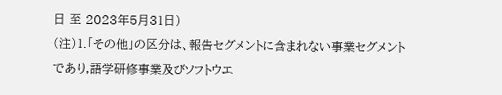日 至 2023年5月31日)
(注)1.「その他」の区分は、報告セグメントに含まれない事業セグメントであり,語学研修事業及びソフトウエ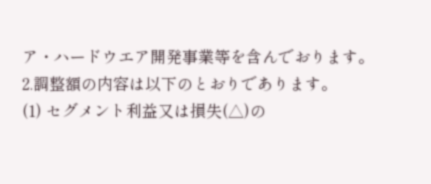ア・ハードウエア開発事業等を含んでおります。
2.調整額の内容は以下のとおりであります。
(1) セグメント利益又は損失(△)の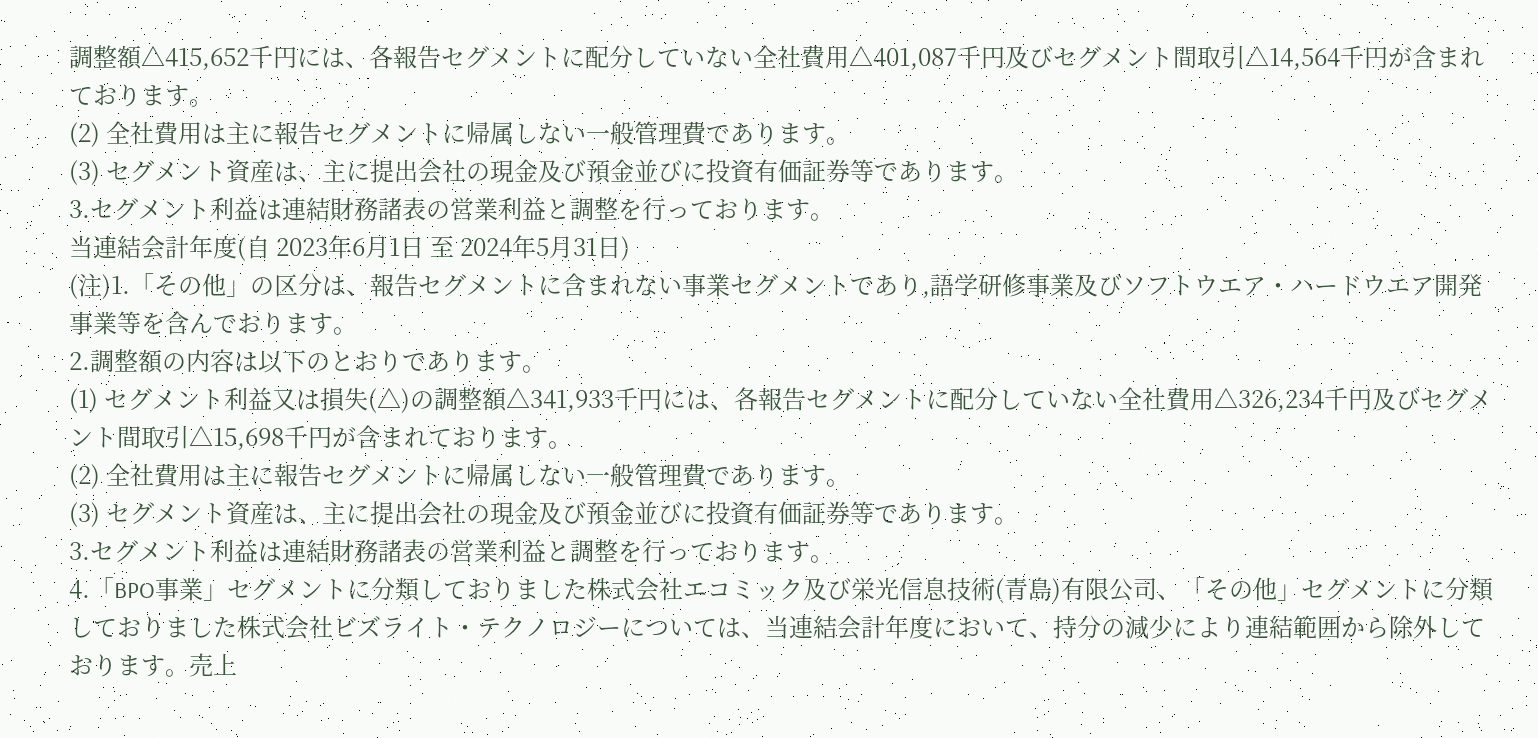調整額△415,652千円には、各報告セグメントに配分していない全社費用△401,087千円及びセグメント間取引△14,564千円が含まれております。
(2) 全社費用は主に報告セグメントに帰属しない一般管理費であります。
(3) セグメント資産は、主に提出会社の現金及び預金並びに投資有価証券等であります。
3.セグメント利益は連結財務諸表の営業利益と調整を行っております。
当連結会計年度(自 2023年6月1日 至 2024年5月31日)
(注)1.「その他」の区分は、報告セグメントに含まれない事業セグメントであり,語学研修事業及びソフトウエア・ハードウエア開発事業等を含んでおります。
2.調整額の内容は以下のとおりであります。
(1) セグメント利益又は損失(△)の調整額△341,933千円には、各報告セグメントに配分していない全社費用△326,234千円及びセグメント間取引△15,698千円が含まれております。
(2) 全社費用は主に報告セグメントに帰属しない一般管理費であります。
(3) セグメント資産は、主に提出会社の現金及び預金並びに投資有価証券等であります。
3.セグメント利益は連結財務諸表の営業利益と調整を行っております。
4.「BPO事業」セグメントに分類しておりました株式会社エコミック及び栄光信息技術(青島)有限公司、「その他」セグメントに分類しておりました株式会社ビズライト・テクノロジーについては、当連結会計年度において、持分の減少により連結範囲から除外しております。売上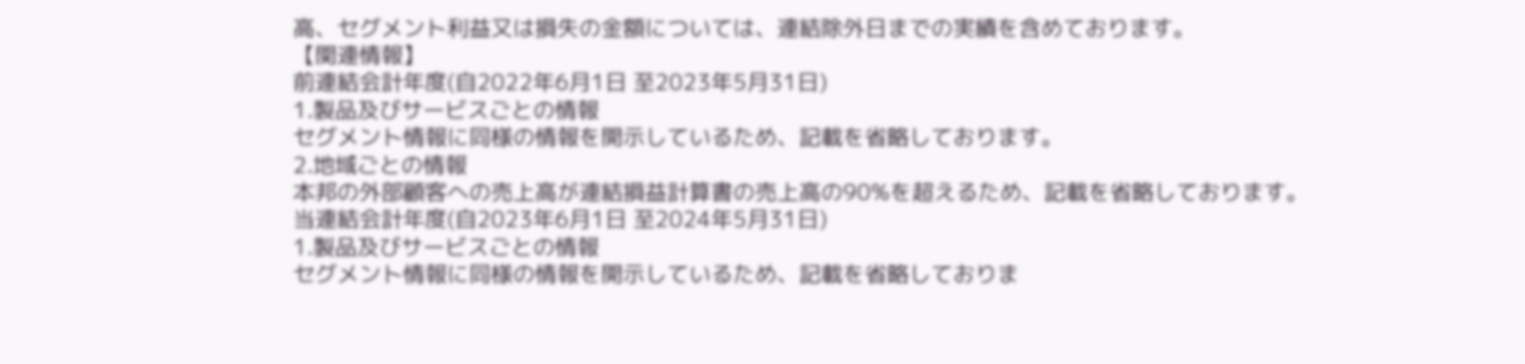高、セグメント利益又は損失の金額については、連結除外日までの実績を含めております。
【関連情報】
前連結会計年度(自2022年6月1日 至2023年5月31日)
1.製品及びサービスごとの情報
セグメント情報に同様の情報を開示しているため、記載を省略しております。
2.地域ごとの情報
本邦の外部顧客への売上高が連結損益計算書の売上高の90%を超えるため、記載を省略しております。
当連結会計年度(自2023年6月1日 至2024年5月31日)
1.製品及びサービスごとの情報
セグメント情報に同様の情報を開示しているため、記載を省略しておりま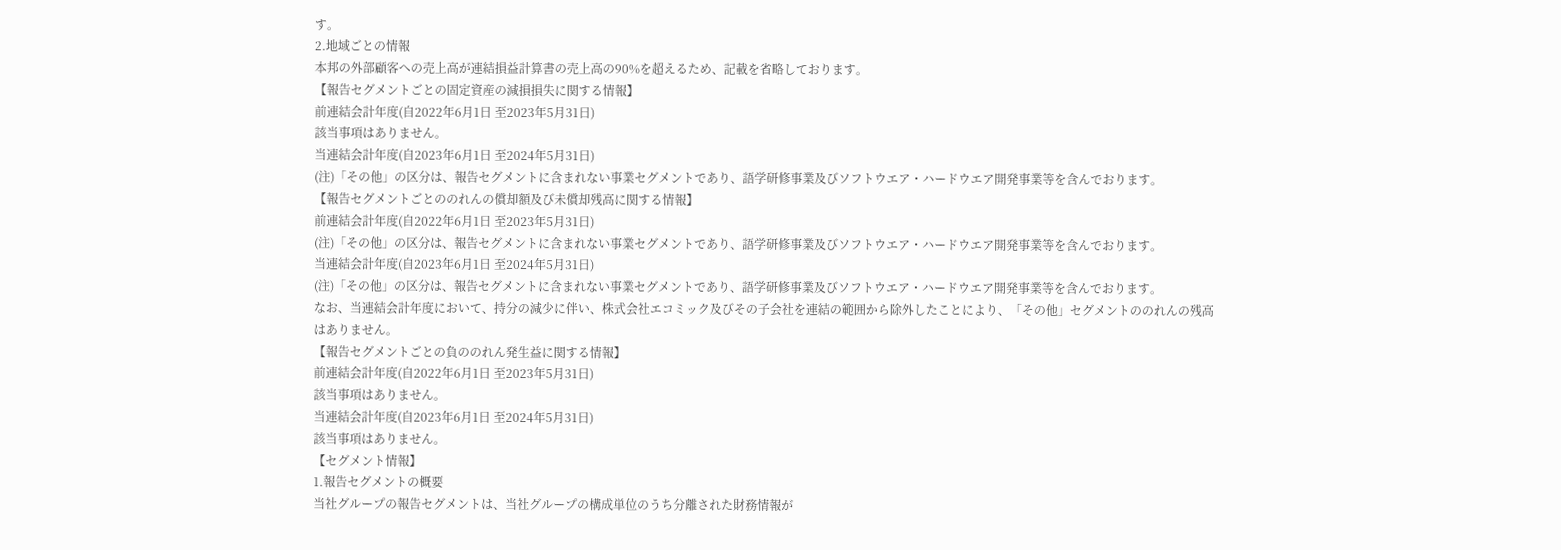す。
2.地域ごとの情報
本邦の外部顧客への売上高が連結損益計算書の売上高の90%を超えるため、記載を省略しております。
【報告セグメントごとの固定資産の減損損失に関する情報】
前連結会計年度(自2022年6月1日 至2023年5月31日)
該当事項はありません。
当連結会計年度(自2023年6月1日 至2024年5月31日)
(注)「その他」の区分は、報告セグメントに含まれない事業セグメントであり、語学研修事業及びソフトウエア・ハードウエア開発事業等を含んでおります。
【報告セグメントごとののれんの償却額及び未償却残高に関する情報】
前連結会計年度(自2022年6月1日 至2023年5月31日)
(注)「その他」の区分は、報告セグメントに含まれない事業セグメントであり、語学研修事業及びソフトウエア・ハードウエア開発事業等を含んでおります。
当連結会計年度(自2023年6月1日 至2024年5月31日)
(注)「その他」の区分は、報告セグメントに含まれない事業セグメントであり、語学研修事業及びソフトウエア・ハードウエア開発事業等を含んでおります。
なお、当連結会計年度において、持分の減少に伴い、株式会社エコミック及びその子会社を連結の範囲から除外したことにより、「その他」セグメントののれんの残高はありません。
【報告セグメントごとの負ののれん発生益に関する情報】
前連結会計年度(自2022年6月1日 至2023年5月31日)
該当事項はありません。
当連結会計年度(自2023年6月1日 至2024年5月31日)
該当事項はありません。
【セグメント情報】
1.報告セグメントの概要
当社グループの報告セグメントは、当社グループの構成単位のうち分離された財務情報が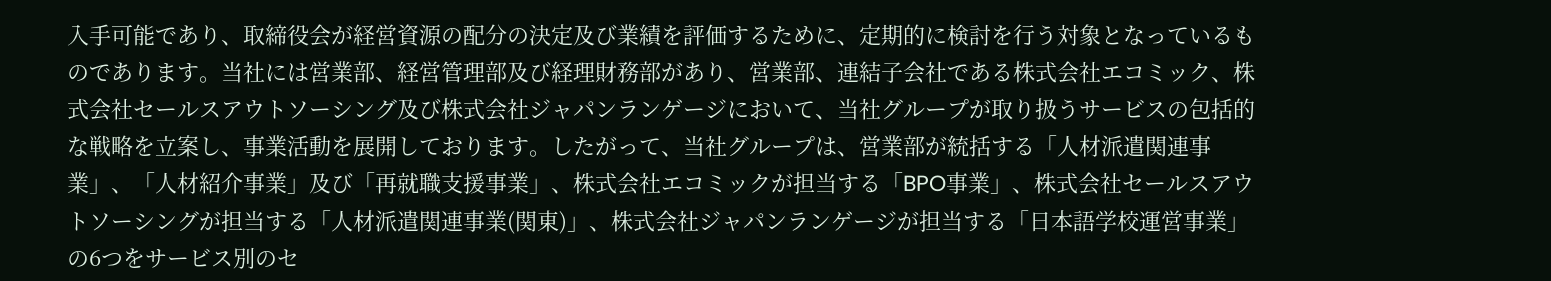入手可能であり、取締役会が経営資源の配分の決定及び業績を評価するために、定期的に検討を行う対象となっているものであります。当社には営業部、経営管理部及び経理財務部があり、営業部、連結子会社である株式会社エコミック、株式会社セールスアウトソーシング及び株式会社ジャパンランゲージにおいて、当社グループが取り扱うサービスの包括的な戦略を立案し、事業活動を展開しております。したがって、当社グループは、営業部が統括する「人材派遣関連事業」、「人材紹介事業」及び「再就職支援事業」、株式会社エコミックが担当する「BPO事業」、株式会社セールスアウトソーシングが担当する「人材派遣関連事業(関東)」、株式会社ジャパンランゲージが担当する「日本語学校運営事業」の6つをサービス別のセ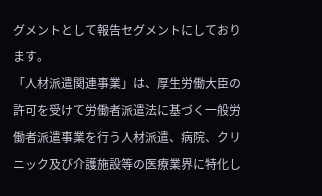グメントとして報告セグメントにしております。
「人材派遣関連事業」は、厚生労働大臣の許可を受けて労働者派遣法に基づく一般労働者派遣事業を行う人材派遣、病院、クリニック及び介護施設等の医療業界に特化し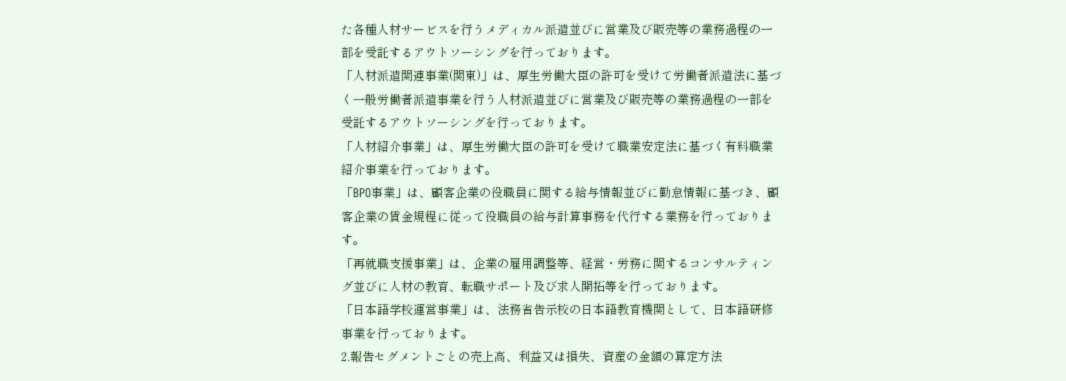た各種人材サービスを行うメディカル派遣並びに営業及び販売等の業務過程の一部を受託するアウトソーシングを行っております。
「人材派遣関連事業(関東)」は、厚生労働大臣の許可を受けて労働者派遣法に基づく一般労働者派遣事業を行う人材派遣並びに営業及び販売等の業務過程の一部を受託するアウトソーシングを行っております。
「人材紹介事業」は、厚生労働大臣の許可を受けて職業安定法に基づく有料職業紹介事業を行っております。
「BPO事業」は、顧客企業の役職員に関する給与情報並びに勤怠情報に基づき、顧客企業の賃金規程に従って役職員の給与計算事務を代行する業務を行っております。
「再就職支援事業」は、企業の雇用調整等、経営・労務に関するコンサルティング並びに人材の教育、転職サポート及び求人開拓等を行っております。
「日本語学校運営事業」は、法務省告示校の日本語教育機関として、日本語研修事業を行っております。
2.報告セグメントごとの売上高、利益又は損失、資産の金額の算定方法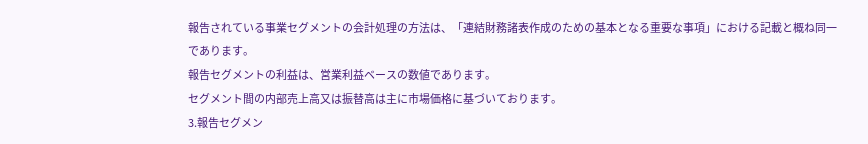報告されている事業セグメントの会計処理の方法は、「連結財務諸表作成のための基本となる重要な事項」における記載と概ね同一であります。
報告セグメントの利益は、営業利益ベースの数値であります。
セグメント間の内部売上高又は振替高は主に市場価格に基づいております。
3.報告セグメン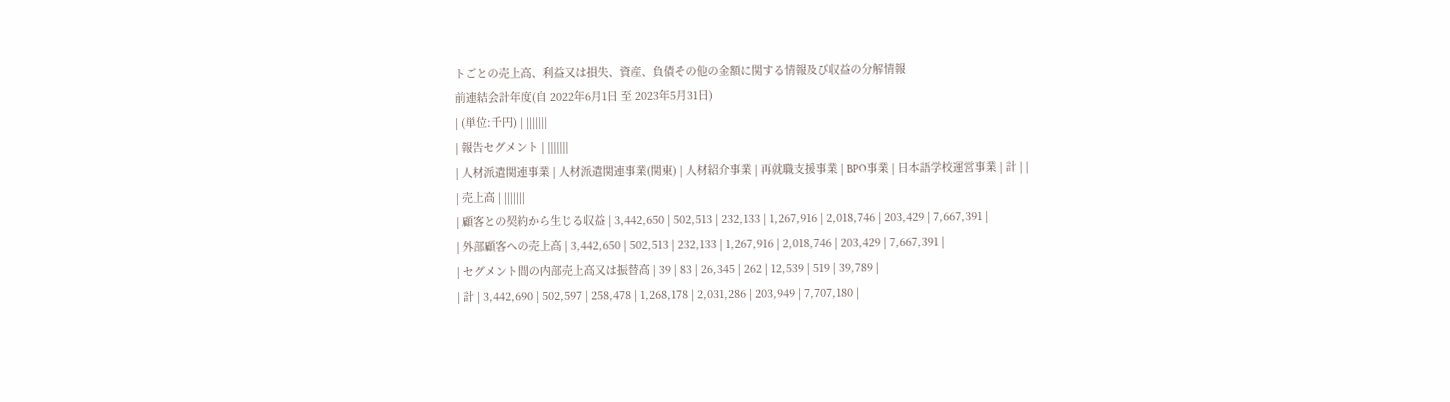トごとの売上高、利益又は損失、資産、負債その他の金額に関する情報及び収益の分解情報
前連結会計年度(自 2022年6月1日 至 2023年5月31日)
| (単位:千円) | |||||||
| 報告セグメント | |||||||
| 人材派遣関連事業 | 人材派遣関連事業(関東) | 人材紹介事業 | 再就職支援事業 | BPO事業 | 日本語学校運営事業 | 計 | |
| 売上高 | |||||||
| 顧客との契約から生じる収益 | 3,442,650 | 502,513 | 232,133 | 1,267,916 | 2,018,746 | 203,429 | 7,667,391 |
| 外部顧客への売上高 | 3,442,650 | 502,513 | 232,133 | 1,267,916 | 2,018,746 | 203,429 | 7,667,391 |
| セグメント間の内部売上高又は振替高 | 39 | 83 | 26,345 | 262 | 12,539 | 519 | 39,789 |
| 計 | 3,442,690 | 502,597 | 258,478 | 1,268,178 | 2,031,286 | 203,949 | 7,707,180 |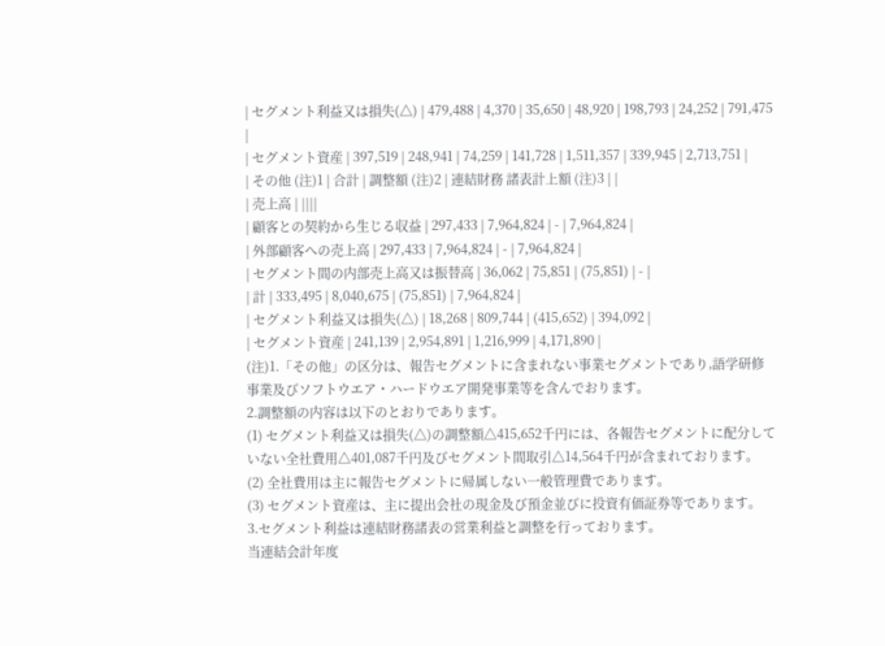| セグメント利益又は損失(△) | 479,488 | 4,370 | 35,650 | 48,920 | 198,793 | 24,252 | 791,475 |
| セグメント資産 | 397,519 | 248,941 | 74,259 | 141,728 | 1,511,357 | 339,945 | 2,713,751 |
| その他 (注)1 | 合計 | 調整額 (注)2 | 連結財務 諸表計上額 (注)3 | |
| 売上高 | ||||
| 顧客との契約から生じる収益 | 297,433 | 7,964,824 | - | 7,964,824 |
| 外部顧客への売上高 | 297,433 | 7,964,824 | - | 7,964,824 |
| セグメント間の内部売上高又は振替高 | 36,062 | 75,851 | (75,851) | - |
| 計 | 333,495 | 8,040,675 | (75,851) | 7,964,824 |
| セグメント利益又は損失(△) | 18,268 | 809,744 | (415,652) | 394,092 |
| セグメント資産 | 241,139 | 2,954,891 | 1,216,999 | 4,171,890 |
(注)1.「その他」の区分は、報告セグメントに含まれない事業セグメントであり,語学研修事業及びソフトウエア・ハードウエア開発事業等を含んでおります。
2.調整額の内容は以下のとおりであります。
(1) セグメント利益又は損失(△)の調整額△415,652千円には、各報告セグメントに配分していない全社費用△401,087千円及びセグメント間取引△14,564千円が含まれております。
(2) 全社費用は主に報告セグメントに帰属しない一般管理費であります。
(3) セグメント資産は、主に提出会社の現金及び預金並びに投資有価証券等であります。
3.セグメント利益は連結財務諸表の営業利益と調整を行っております。
当連結会計年度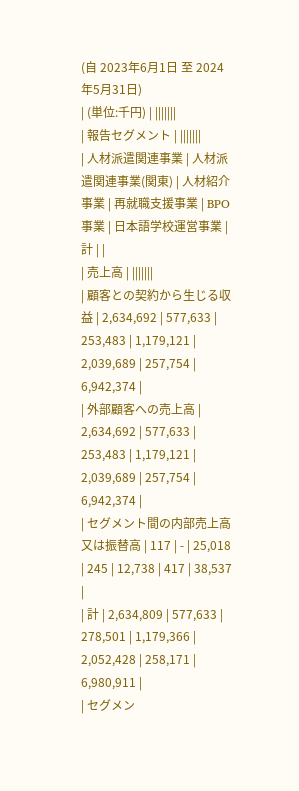(自 2023年6月1日 至 2024年5月31日)
| (単位:千円) | |||||||
| 報告セグメント | |||||||
| 人材派遣関連事業 | 人材派遣関連事業(関東) | 人材紹介事業 | 再就職支援事業 | BPO事業 | 日本語学校運営事業 | 計 | |
| 売上高 | |||||||
| 顧客との契約から生じる収益 | 2,634,692 | 577,633 | 253,483 | 1,179,121 | 2,039,689 | 257,754 | 6,942,374 |
| 外部顧客への売上高 | 2,634,692 | 577,633 | 253,483 | 1,179,121 | 2,039,689 | 257,754 | 6,942,374 |
| セグメント間の内部売上高又は振替高 | 117 | - | 25,018 | 245 | 12,738 | 417 | 38,537 |
| 計 | 2,634,809 | 577,633 | 278,501 | 1,179,366 | 2,052,428 | 258,171 | 6,980,911 |
| セグメン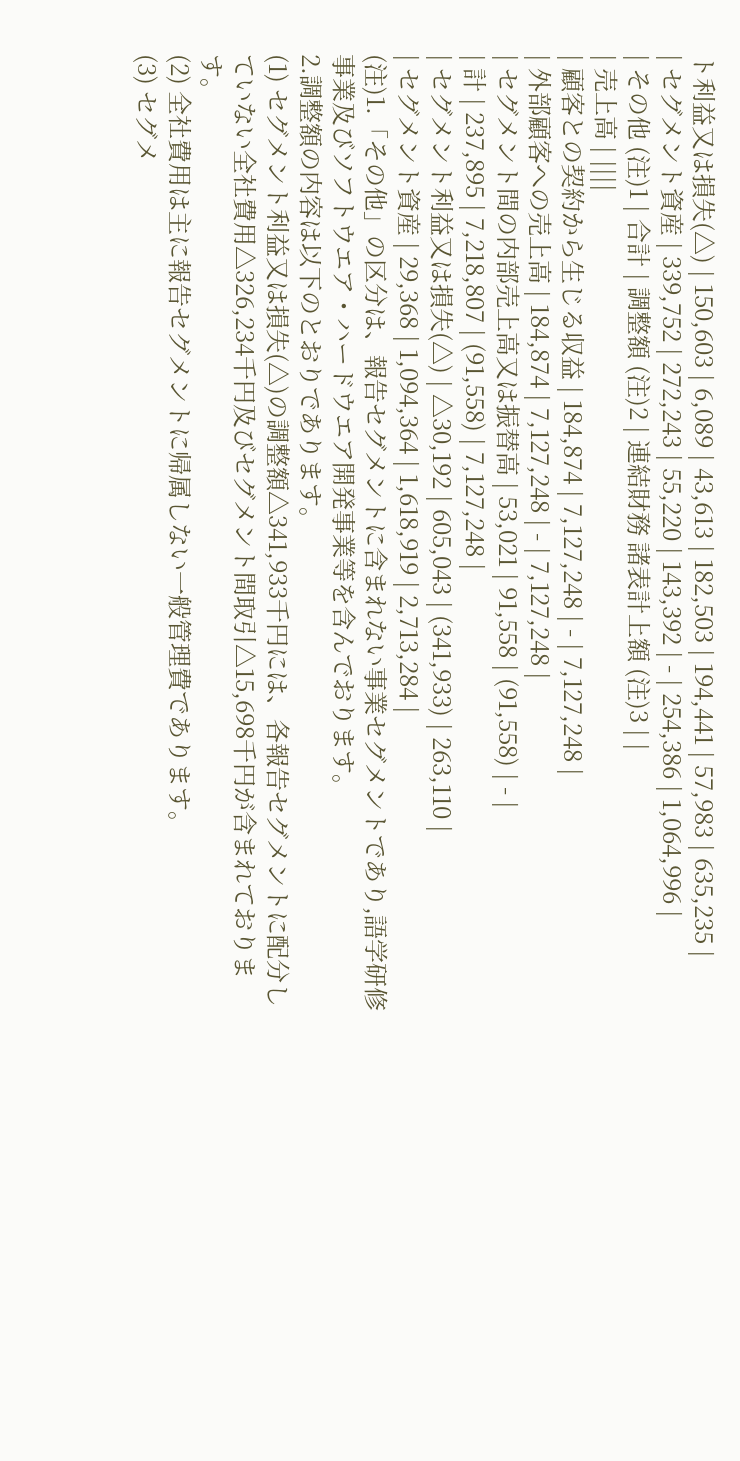ト利益又は損失(△) | 150,603 | 6,089 | 43,613 | 182,503 | 194,441 | 57,983 | 635,235 |
| セグメント資産 | 339,752 | 272,243 | 55,220 | 143,392 | - | 254,386 | 1,064,996 |
| その他 (注)1 | 合計 | 調整額 (注)2 | 連結財務 諸表計上額 (注)3 | |
| 売上高 | ||||
| 顧客との契約から生じる収益 | 184,874 | 7,127,248 | - | 7,127,248 |
| 外部顧客への売上高 | 184,874 | 7,127,248 | - | 7,127,248 |
| セグメント間の内部売上高又は振替高 | 53,021 | 91,558 | (91,558) | - |
| 計 | 237,895 | 7,218,807 | (91,558) | 7,127,248 |
| セグメント利益又は損失(△) | △30,192 | 605,043 | (341,933) | 263,110 |
| セグメント資産 | 29,368 | 1,094,364 | 1,618,919 | 2,713,284 |
(注)1.「その他」の区分は、報告セグメントに含まれない事業セグメントであり,語学研修事業及びソフトウエア・ハードウエア開発事業等を含んでおります。
2.調整額の内容は以下のとおりであります。
(1) セグメント利益又は損失(△)の調整額△341,933千円には、各報告セグメントに配分していない全社費用△326,234千円及びセグメント間取引△15,698千円が含まれております。
(2) 全社費用は主に報告セグメントに帰属しない一般管理費であります。
(3) セグメ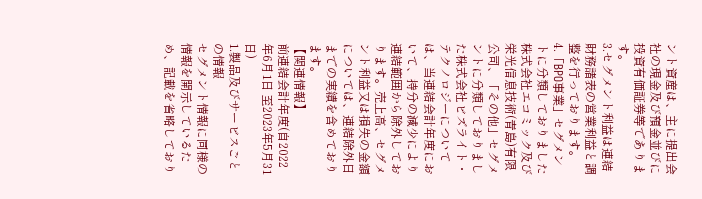ント資産は、主に提出会社の現金及び預金並びに投資有価証券等であります。
3.セグメント利益は連結財務諸表の営業利益と調整を行っております。
4.「BPO事業」セグメントに分類しておりました株式会社エコミック及び栄光信息技術(青島)有限公司、「その他」セグメントに分類しておりました株式会社ビズライト・テクノロジーについては、当連結会計年度において、持分の減少により連結範囲から除外しております。売上高、セグメント利益又は損失の金額については、連結除外日までの実績を含めております。
【関連情報】
前連結会計年度(自2022年6月1日 至2023年5月31日)
1.製品及びサービスごとの情報
セグメント情報に同様の情報を開示しているため、記載を省略しており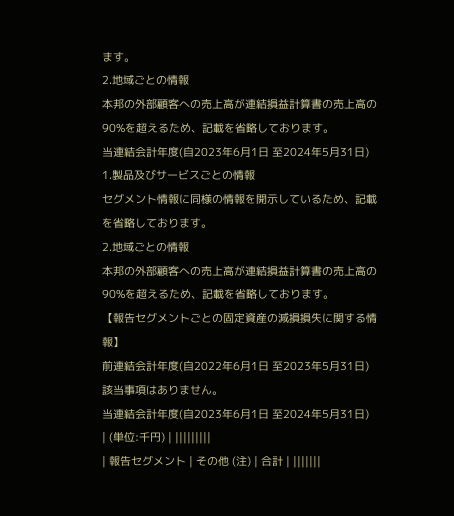ます。
2.地域ごとの情報
本邦の外部顧客への売上高が連結損益計算書の売上高の90%を超えるため、記載を省略しております。
当連結会計年度(自2023年6月1日 至2024年5月31日)
1.製品及びサービスごとの情報
セグメント情報に同様の情報を開示しているため、記載を省略しております。
2.地域ごとの情報
本邦の外部顧客への売上高が連結損益計算書の売上高の90%を超えるため、記載を省略しております。
【報告セグメントごとの固定資産の減損損失に関する情報】
前連結会計年度(自2022年6月1日 至2023年5月31日)
該当事項はありません。
当連結会計年度(自2023年6月1日 至2024年5月31日)
| (単位:千円) | |||||||||
| 報告セグメント | その他 (注) | 合計 | |||||||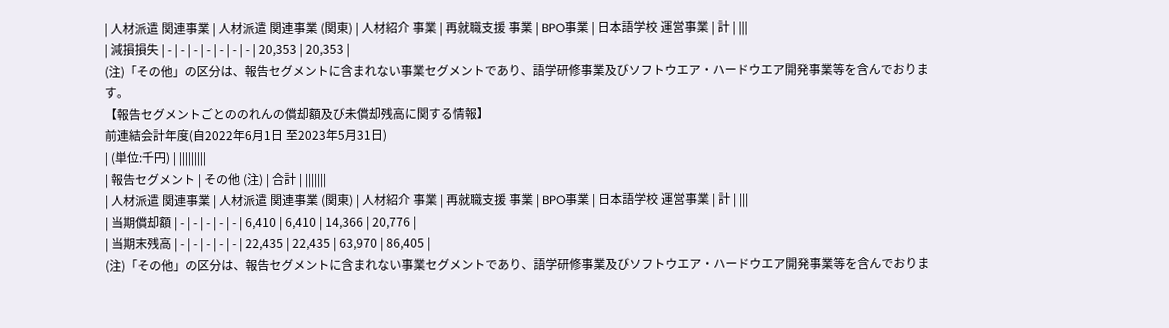| 人材派遣 関連事業 | 人材派遣 関連事業 (関東) | 人材紹介 事業 | 再就職支援 事業 | BPO事業 | 日本語学校 運営事業 | 計 | |||
| 減損損失 | - | - | - | - | - | - | - | 20,353 | 20,353 |
(注)「その他」の区分は、報告セグメントに含まれない事業セグメントであり、語学研修事業及びソフトウエア・ハードウエア開発事業等を含んでおります。
【報告セグメントごとののれんの償却額及び未償却残高に関する情報】
前連結会計年度(自2022年6月1日 至2023年5月31日)
| (単位:千円) | |||||||||
| 報告セグメント | その他 (注) | 合計 | |||||||
| 人材派遣 関連事業 | 人材派遣 関連事業 (関東) | 人材紹介 事業 | 再就職支援 事業 | BPO事業 | 日本語学校 運営事業 | 計 | |||
| 当期償却額 | - | - | - | - | - | 6,410 | 6,410 | 14,366 | 20,776 |
| 当期末残高 | - | - | - | - | - | 22,435 | 22,435 | 63,970 | 86,405 |
(注)「その他」の区分は、報告セグメントに含まれない事業セグメントであり、語学研修事業及びソフトウエア・ハードウエア開発事業等を含んでおりま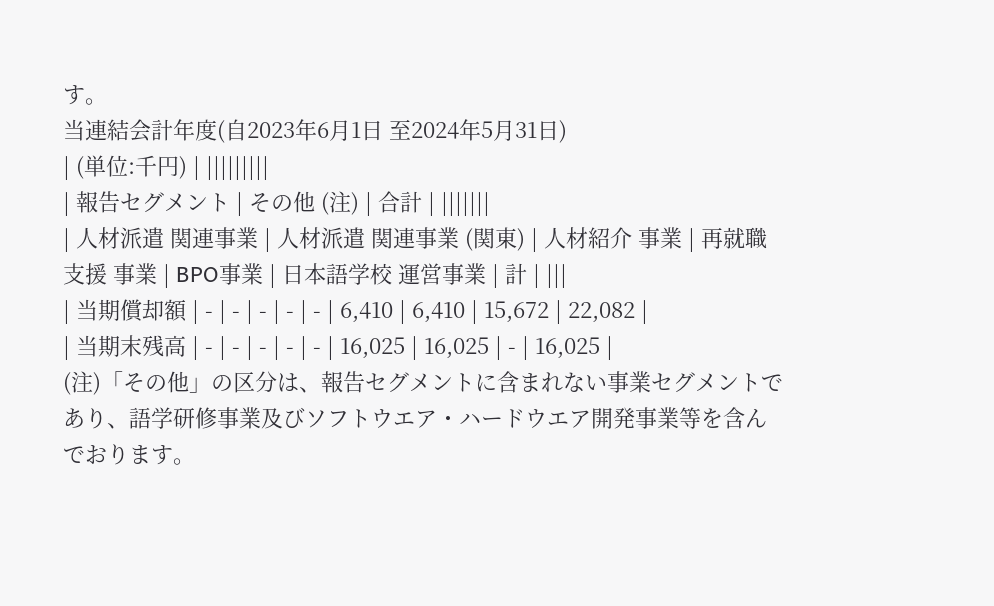す。
当連結会計年度(自2023年6月1日 至2024年5月31日)
| (単位:千円) | |||||||||
| 報告セグメント | その他 (注) | 合計 | |||||||
| 人材派遣 関連事業 | 人材派遣 関連事業 (関東) | 人材紹介 事業 | 再就職支援 事業 | BPO事業 | 日本語学校 運営事業 | 計 | |||
| 当期償却額 | - | - | - | - | - | 6,410 | 6,410 | 15,672 | 22,082 |
| 当期末残高 | - | - | - | - | - | 16,025 | 16,025 | - | 16,025 |
(注)「その他」の区分は、報告セグメントに含まれない事業セグメントであり、語学研修事業及びソフトウエア・ハードウエア開発事業等を含んでおります。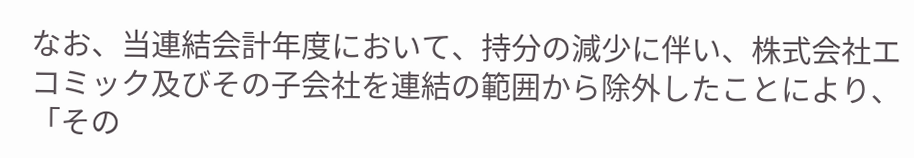なお、当連結会計年度において、持分の減少に伴い、株式会社エコミック及びその子会社を連結の範囲から除外したことにより、「その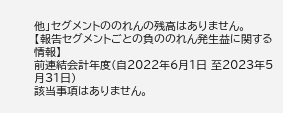他」セグメントののれんの残高はありません。
【報告セグメントごとの負ののれん発生益に関する情報】
前連結会計年度(自2022年6月1日 至2023年5月31日)
該当事項はありません。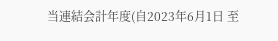当連結会計年度(自2023年6月1日 至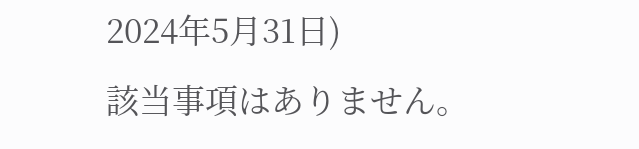2024年5月31日)
該当事項はありません。